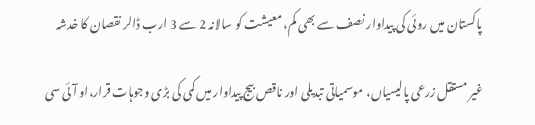پاکستان میں روئی کی پیداوار نصف سے بھی کم، معیشت کو سالانہ 2 سے 3 ارب ڈالر نقصان کا خدشہ

غیر مستقل زرعی پالیسیاں، موسمیاتی تبدیلی اور ناقص بیج پیداوار میں کمی کی بڑی وجوہات قرار،او آئی سی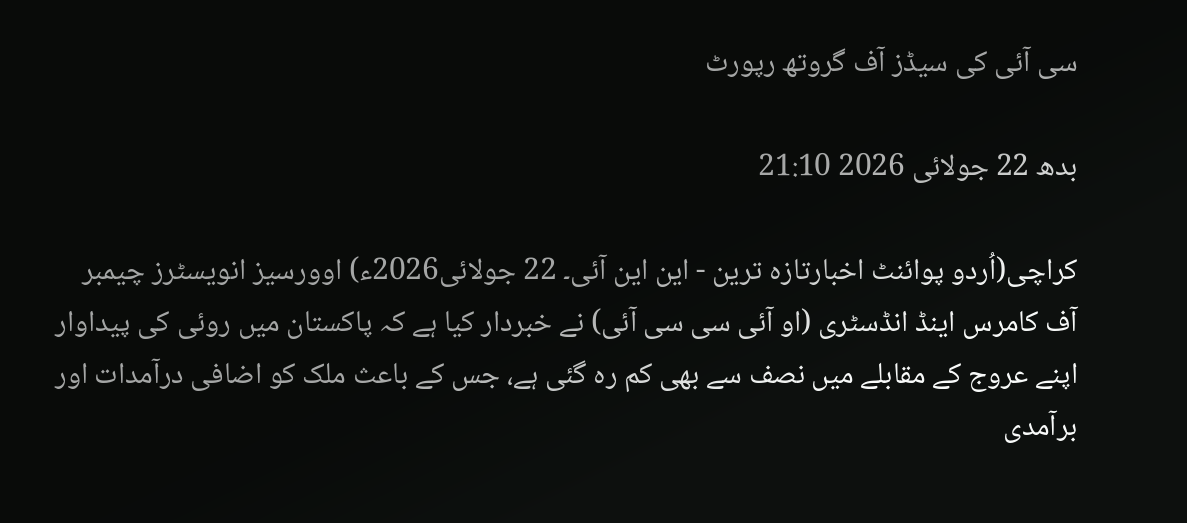سی آئی کی سیڈز آف گروتھ رپورٹ

بدھ 22 جولائی 2026 21:10

کراچی(اُردو پوائنٹ اخبارتازہ ترین - این این آئی۔ 22 جولائی2026ء) اوورسیز انویسٹرز چیمبر آف کامرس اینڈ انڈسٹری (او آئی سی سی آئی) نے خبردار کیا ہے کہ پاکستان میں روئی کی پیداوار اپنے عروج کے مقابلے میں نصف سے بھی کم رہ گئی ہے، جس کے باعث ملک کو اضافی درآمدات اور برآمدی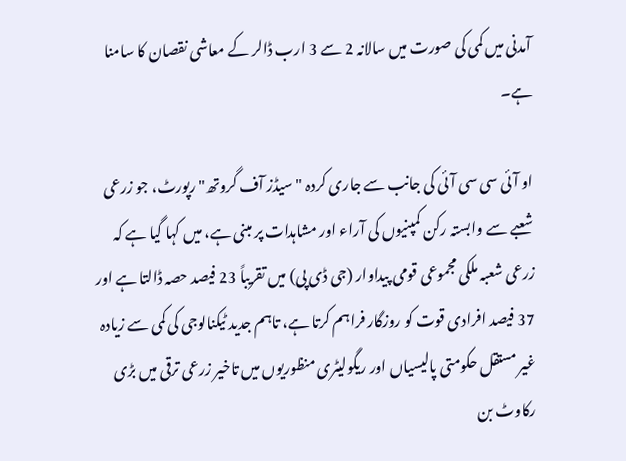آمدنی میں کمی کی صورت میں سالانہ 2 سے 3 ارب ڈالر کے معاشی نقصان کا سامنا ہے۔

او آئی سی سی آئی کی جانب سے جاری کردہ "سیڈز آف گروتھ" رپورٹ، جو زرعی شعبے سے وابستہ رکن کمپنیوں کی آراء اور مشاہدات پر مبنی ہے، میں کہا گیا ہے کہ زرعی شعبہ ملکی مجموعی قومی پیداوار (جی ڈی پی) میں تقریباً 23 فیصد حصہ ڈالتا ہے اور 37 فیصد افرادی قوت کو روزگار فراہم کرتا ہے، تاہم جدید ٹیکنالوجی کی کمی سے زیادہ غیر مستقل حکومتی پالیسیاں اور ریگولیٹری منظوریوں میں تاخیر زرعی ترقی میں بڑی رکاوٹ بن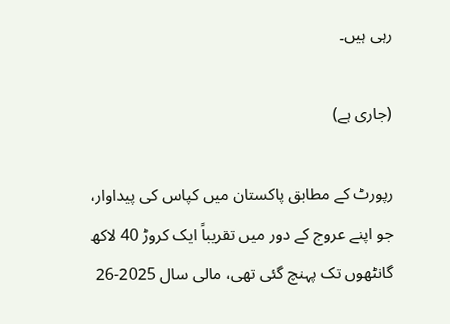رہی ہیں۔

(جاری ہے)

رپورٹ کے مطابق پاکستان میں کپاس کی پیداوار، جو اپنے عروج کے دور میں تقریباً ایک کروڑ 40 لاکھ گانٹھوں تک پہنچ گئی تھی، مالی سال 2025-26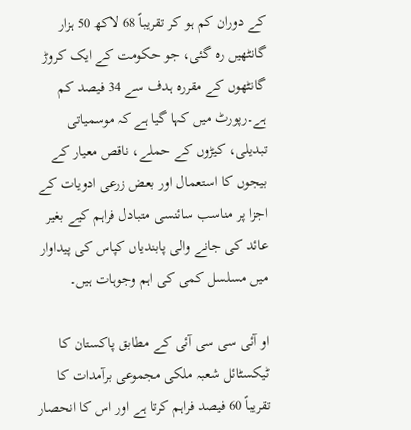کے دوران کم ہو کر تقریباً 68 لاکھ 50 ہزار گانٹھیں رہ گئی، جو حکومت کے ایک کروڑ گانٹھوں کے مقررہ ہدف سے 34 فیصد کم ہے۔رپورٹ میں کہا گیا ہے کہ موسمیاتی تبدیلی، کیڑوں کے حملے، ناقص معیار کے بیجوں کا استعمال اور بعض زرعی ادویات کے اجزا پر مناسب سائنسی متبادل فراہم کیے بغیر عائد کی جانے والی پابندیاں کپاس کی پیداوار میں مسلسل کمی کی اہم وجوہات ہیں۔

او آئی سی سی آئی کے مطابق پاکستان کا ٹیکسٹائل شعبہ ملکی مجموعی برآمدات کا تقریباً 60 فیصد فراہم کرتا ہے اور اس کا انحصار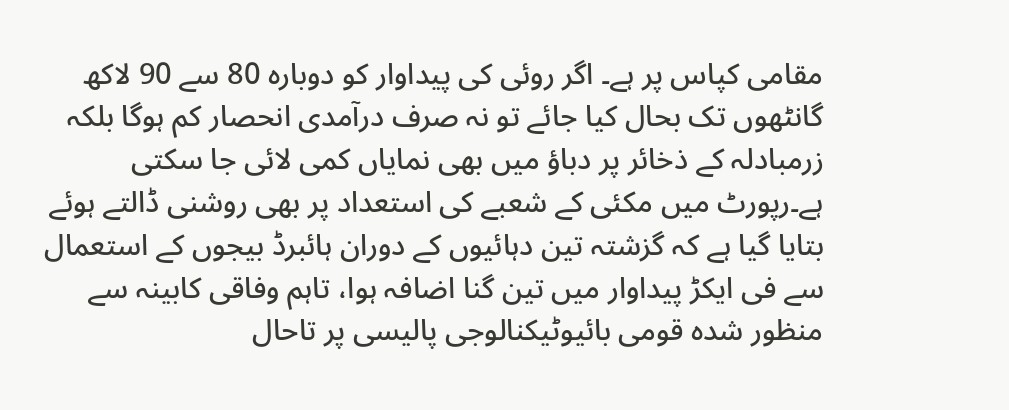مقامی کپاس پر ہے۔ اگر روئی کی پیداوار کو دوبارہ 80 سے 90 لاکھ گانٹھوں تک بحال کیا جائے تو نہ صرف درآمدی انحصار کم ہوگا بلکہ زرمبادلہ کے ذخائر پر دباؤ میں بھی نمایاں کمی لائی جا سکتی ہے۔رپورٹ میں مکئی کے شعبے کی استعداد پر بھی روشنی ڈالتے ہوئے بتایا گیا ہے کہ گزشتہ تین دہائیوں کے دوران ہائبرڈ بیجوں کے استعمال سے فی ایکڑ پیداوار میں تین گنا اضافہ ہوا، تاہم وفاقی کابینہ سے منظور شدہ قومی بائیوٹیکنالوجی پالیسی پر تاحال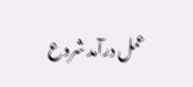عمل درآمد شروع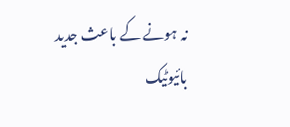نہ ہونے کے باعث جدید بائیوٹیک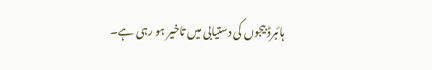ہائبرڈ بیجوں کی دستیابی میں تاخیر ہو رہی ہے۔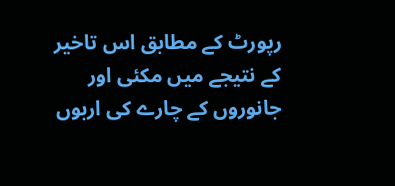رپورٹ کے مطابق اس تاخیر کے نتیجے میں مکئی اور جانوروں کے چارے کی اربوں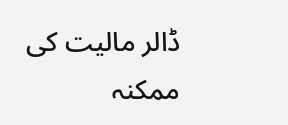ڈالر مالیت کی ممکنہ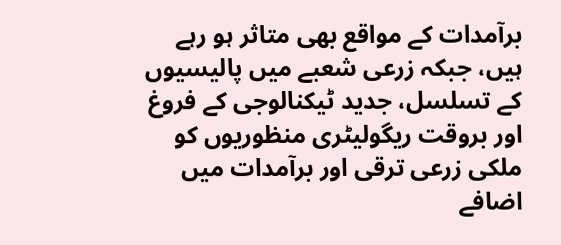برآمدات کے مواقع بھی متاثر ہو رہے ہیں، جبکہ زرعی شعبے میں پالیسیوں کے تسلسل، جدید ٹیکنالوجی کے فروغ اور بروقت ریگولیٹری منظوریوں کو ملکی زرعی ترقی اور برآمدات میں اضافے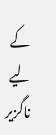کے لیے ناگزیر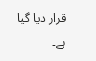قرار دیا گیا ہے۔